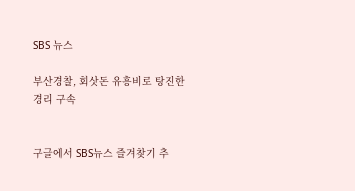SBS 뉴스

부산경찰, 회삿돈 유흥비로 탕진한 경리 구속


구글에서 SBS뉴스 즐겨찾기 추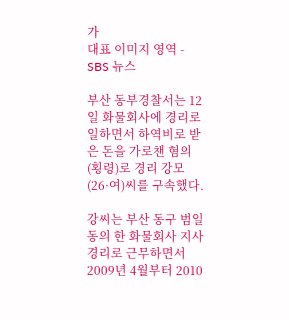가
대표 이미지 영역 - SBS 뉴스

부산 동부경찰서는 12일 화물회사에 경리로 일하면서 하역비로 받은 돈을 가로챈 혐의(횡령)로 경리 강모(26·여)씨를 구속했다.

강씨는 부산 동구 범일동의 한 화물회사 지사 경리로 근무하면서 2009년 4월부터 2010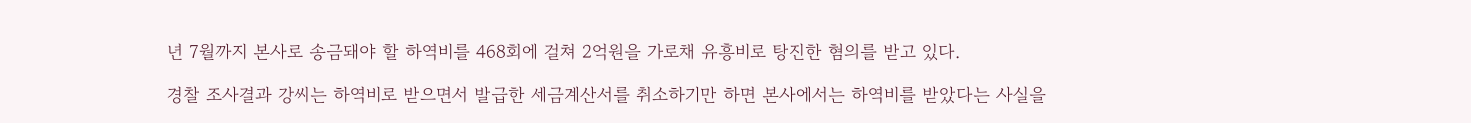년 7월까지 본사로 송금돼야 할 하역비를 468회에 걸쳐 2억원을 가로채 유흥비로 탕진한 혐의를 받고 있다.

경찰 조사결과 강씨는 하역비로 받으면서 발급한 세금계산서를 취소하기만 하면 본사에서는 하역비를 받았다는 사실을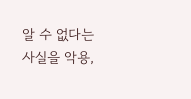알 수 없다는 사실을 악용,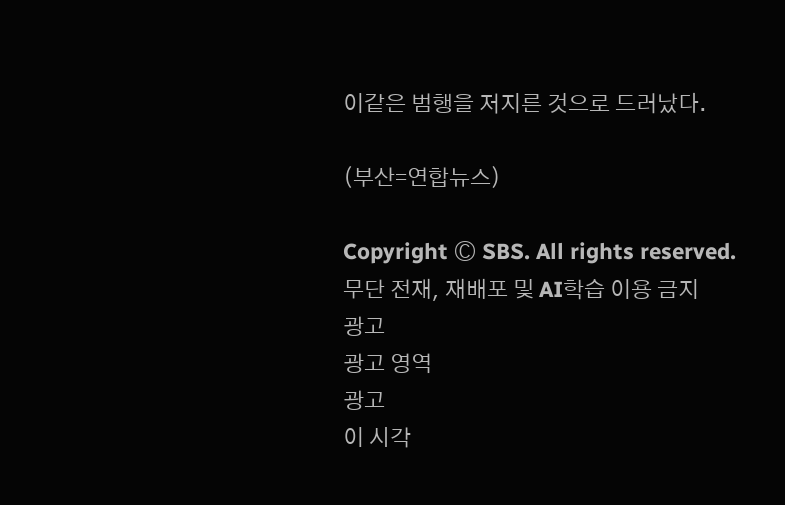이같은 범행을 저지른 것으로 드러났다.

(부산=연합뉴스)

Copyright Ⓒ SBS. All rights reserved.
무단 전재, 재배포 및 AI학습 이용 금지
광고
광고 영역
광고
이 시각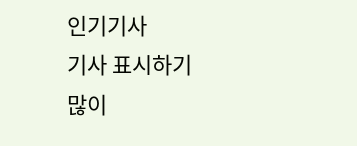인기기사
기사 표시하기
많이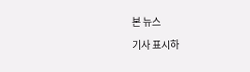본 뉴스
기사 표시하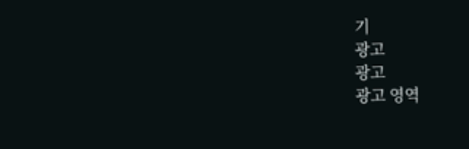기
광고
광고
광고 영역